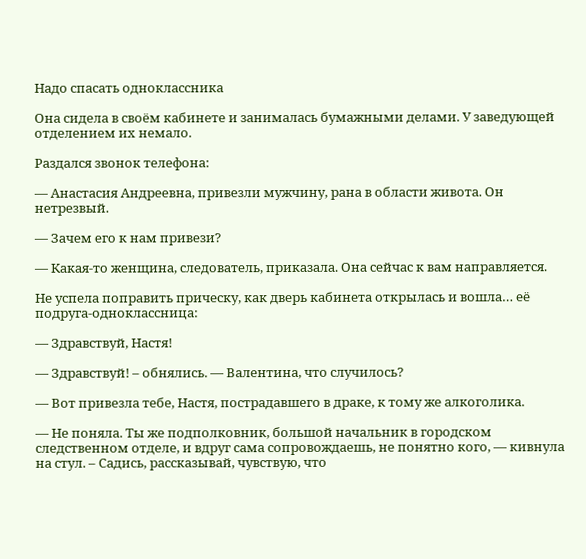Надо спасать одноклассника

Она сидела в своём кабинете и занималась бумажными делами. У заведующей отделением их немало.

Раздался звонок телефона:

— Анастасия Андреевна, привезли мужчину, рана в области живота. Он нетрезвый.

— Зачем его к нам привези?

— Какая-то женщина, следователь, приказала. Она сейчас к вам направляется.

Не успела поправить прическу, как дверь кабинета открылась и вошла… её подруга-одноклассница:

— Здравствуй, Настя!

— Здравствуй! – обнялись. — Валентина, что случилось?

— Вот привезла тебе, Настя, пострадавшего в драке, к тому же алкоголика.

— Не поняла. Ты же подполковник, большой начальник в городском следственном отделе, и вдруг сама сопровождаешь, не понятно кого, — кивнула на стул. – Садись, рассказывай, чувствую, что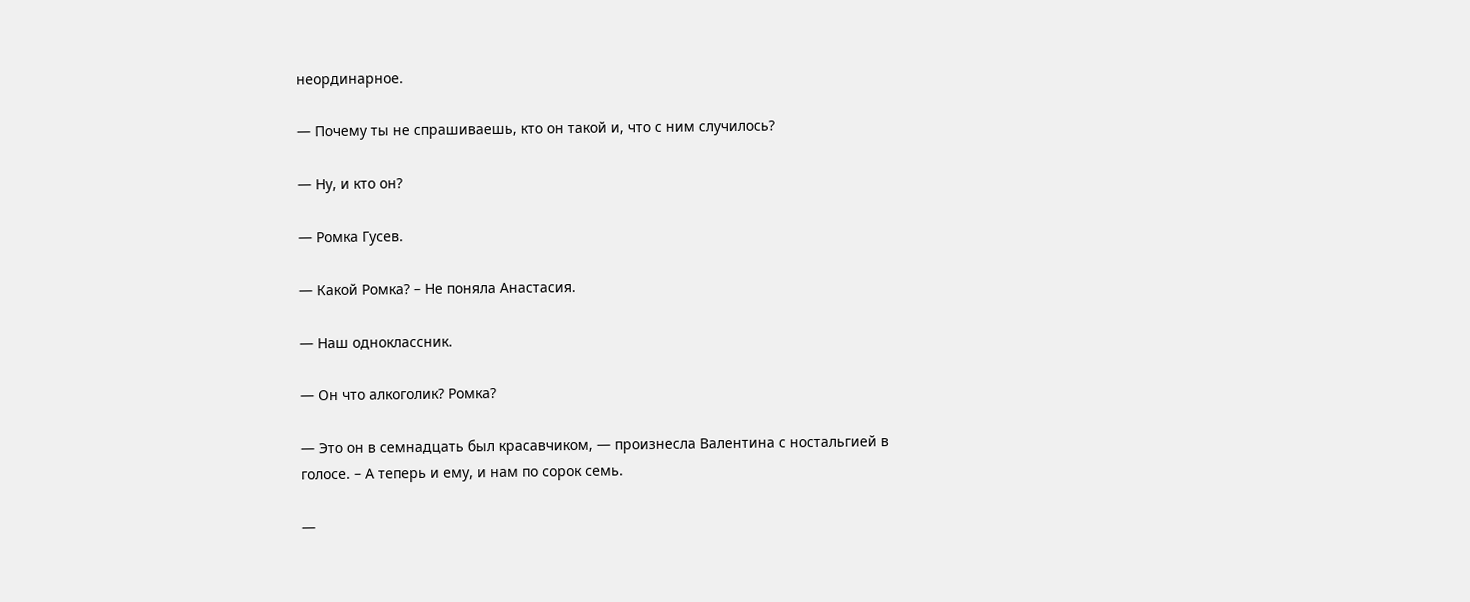неординарное.

— Почему ты не спрашиваешь, кто он такой и, что с ним случилось?

— Ну, и кто он?

— Ромка Гусев.

— Какой Ромка? – Не поняла Анастасия.

— Наш одноклассник.

— Он что алкоголик? Ромка?

— Это он в семнадцать был красавчиком, — произнесла Валентина с ностальгией в голосе. – А теперь и ему, и нам по сорок семь.

—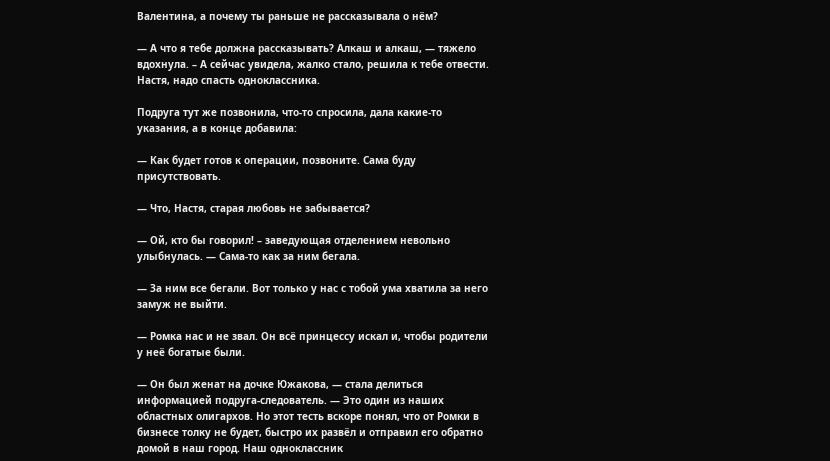Валентина, а почему ты раньше не рассказывала о нём?

— А что я тебе должна рассказывать? Алкаш и алкаш, — тяжело вдохнула. – А сейчас увидела, жалко стало, решила к тебе отвести. Настя, надо спасть одноклассника.

Подруга тут же позвонила, что-то спросила, дала какие-то указания, а в конце добавила:

— Как будет готов к операции, позвоните. Сама буду присутствовать.

— Что, Настя, старая любовь не забывается?

— Ой, кто бы говорил! – заведующая отделением невольно улыбнулась. — Сама-то как за ним бегала.

— За ним все бегали. Вот только у нас с тобой ума хватила за него замуж не выйти.

— Ромка нас и не звал. Он всё принцессу искал и, чтобы родители у неё богатые были.

— Он был женат на дочке Южакова, — стала делиться информацией подруга-следователь. — Это один из наших областных олигархов. Но этот тесть вскоре понял, что от Ромки в бизнесе толку не будет, быстро их развёл и отправил его обратно домой в наш город. Наш одноклассник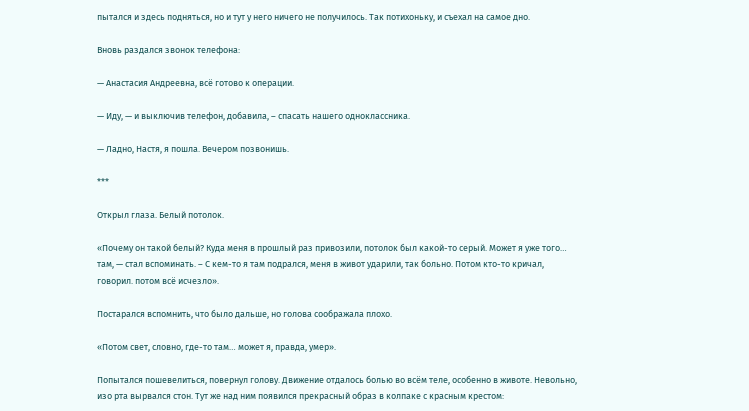пытался и здесь подняться, но и тут у него ничего не получилось. Так потихоньку, и съехал на самое дно.

Вновь раздался звонок телефона:

— Анастасия Андреевна, всё готово к операции.

— Иду, — и выключив телефон, добавила, – спасать нашего одноклассника.

— Ладно, Настя, я пошла. Вечером позвонишь.

***

Открыл глаза. Белый потолок.

«Почему он такой белый? Куда меня в прошлый раз привозили, потолок был какой-то серый. Может я уже того… там, — стал вспоминать. – С кем-то я там подрался, меня в живот ударили, так больно. Потом кто-то кричал, говорил. потом всё исчезло».

Постарался вспомнить, что было дальше, но голова соображала плохо.

«Потом свет, словно, где-то там… может я, правда, умер».

Попытался пошевелиться, повернул голову. Движение отдалось болью во всём теле, особенно в животе. Невольно, изо рта вырвался стон. Тут же над ним появился прекрасный образ в колпаке с красным крестом: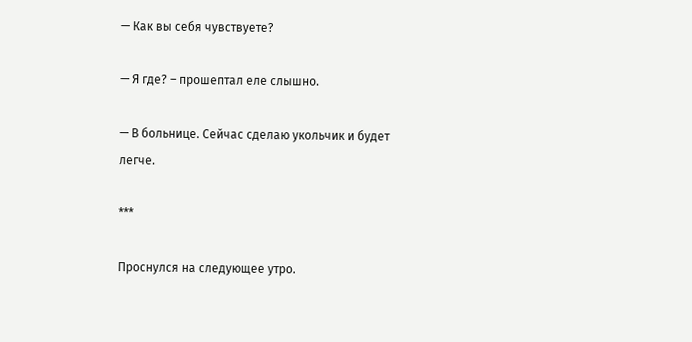— Как вы себя чувствуете?

— Я где? – прошептал еле слышно.

— В больнице. Сейчас сделаю укольчик и будет легче.

***

Проснулся на следующее утро.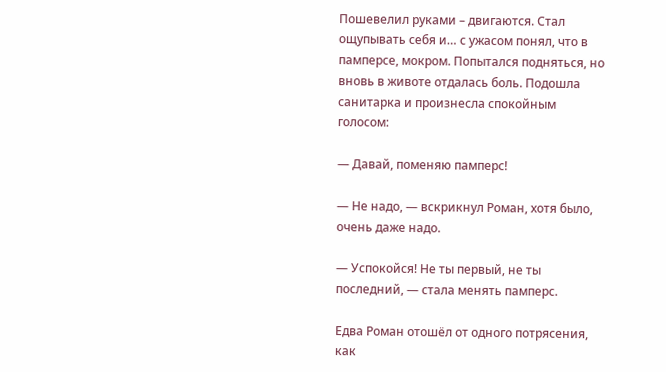Пошевелил руками – двигаются. Стал ощупывать себя и… с ужасом понял, что в памперсе, мокром. Попытался подняться, но вновь в животе отдалась боль. Подошла санитарка и произнесла спокойным голосом:

— Давай, поменяю памперс!

— Не надо, — вскрикнул Роман, хотя было, очень даже надо.

— Успокойся! Не ты первый, не ты последний, — стала менять памперс.

Едва Роман отошёл от одного потрясения, как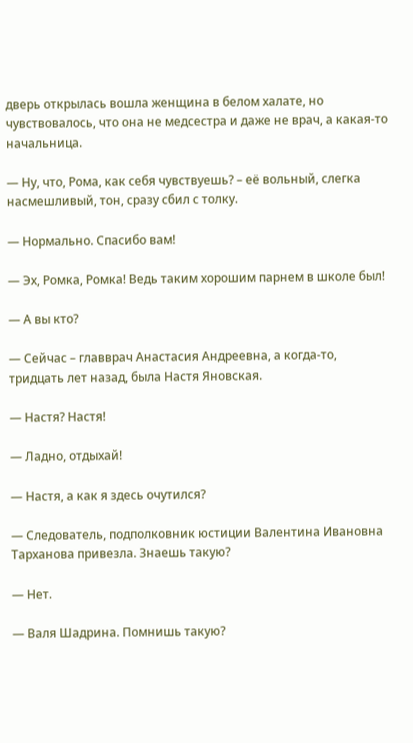дверь открылась вошла женщина в белом халате, но чувствовалось, что она не медсестра и даже не врач, а какая-то начальница.

— Ну, что, Рома, как себя чувствуешь? – её вольный, слегка насмешливый, тон, сразу сбил с толку.

— Нормально. Спасибо вам!

— Эх, Ромка, Ромка! Ведь таким хорошим парнем в школе был!

— А вы кто?

— Сейчас – главврач Анастасия Андреевна, а когда-то, тридцать лет назад, была Настя Яновская.

— Настя? Настя!

— Ладно, отдыхай!

— Настя, а как я здесь очутился?

— Следователь, подполковник юстиции Валентина Ивановна Тарханова привезла. Знаешь такую?

— Нет.

— Валя Шадрина. Помнишь такую?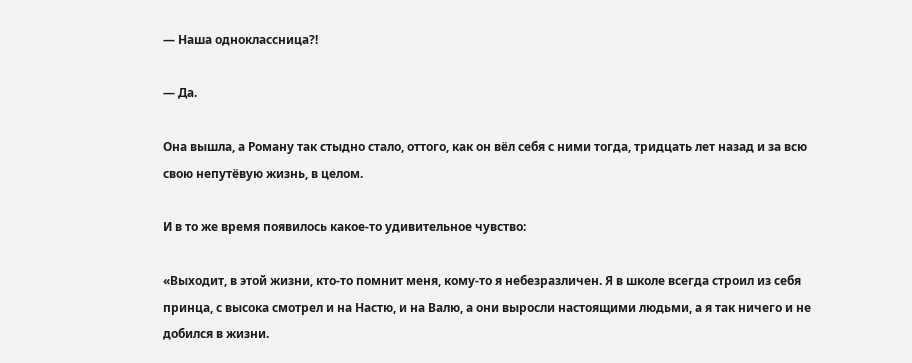— Наша одноклассница?!

— Да.

Она вышла, а Роману так стыдно стало, оттого, как он вёл себя с ними тогда, тридцать лет назад и за всю свою непутёвую жизнь, в целом.

И в то же время появилось какое-то удивительное чувство:

«Выходит, в этой жизни, кто-то помнит меня, кому-то я небезразличен. Я в школе всегда строил из себя принца, с высока смотрел и на Настю, и на Валю, а они выросли настоящими людьми, а я так ничего и не добился в жизни.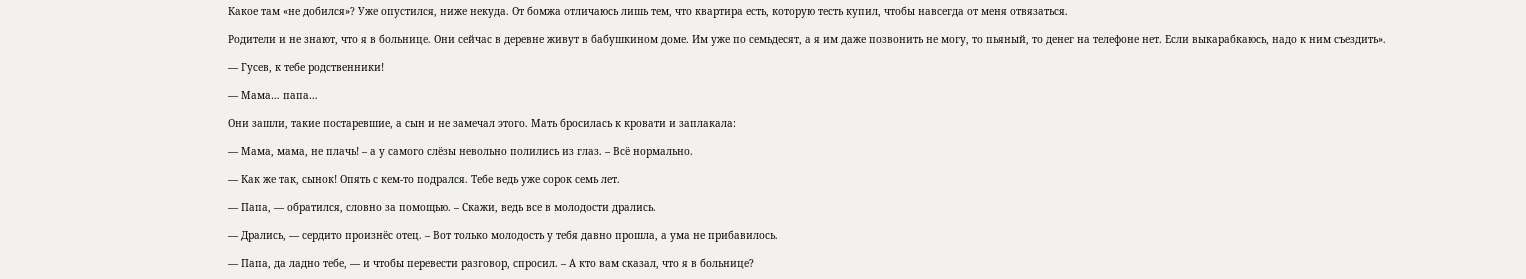Какое там «не добился»? Уже опустился, ниже некуда. От бомжа отличаюсь лишь тем, что квартира есть, которую тесть купил, чтобы навсегда от меня отвязаться.

Родители и не знают, что я в больнице. Они сейчас в деревне живут в бабушкином доме. Им уже по семьдесят, а я им даже позвонить не могу, то пьяный, то денег на телефоне нет. Если выкарабкаюсь, надо к ним съездить».

— Гусев, к тебе родственники!

— Мама… папа…

Они зашли, такие постаревшие, а сын и не замечал этого. Мать бросилась к кровати и заплакала:

— Мама, мама, не плачь! – а у самого слёзы невольно полились из глаз. – Всё нормально.

— Как же так, сынок! Опять с кем-то подрался. Тебе ведь уже сорок семь лет.

— Папа, — обратился, словно за помощью. – Скажи, ведь все в молодости дрались.

— Дрались, — сердито произнёс отец. – Вот только молодость у тебя давно прошла, а ума не прибавилось.

— Папа, да ладно тебе, — и чтобы перевести разговор, спросил. – А кто вам сказал, что я в больнице?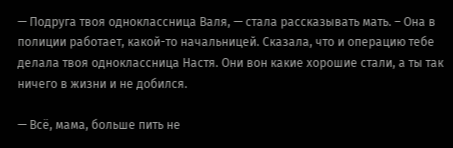— Подруга твоя одноклассница Валя, — стала рассказывать мать. – Она в полиции работает, какой-то начальницей. Сказала, что и операцию тебе делала твоя одноклассница Настя. Они вон какие хорошие стали, а ты так ничего в жизни и не добился.

— Всё, мама, больше пить не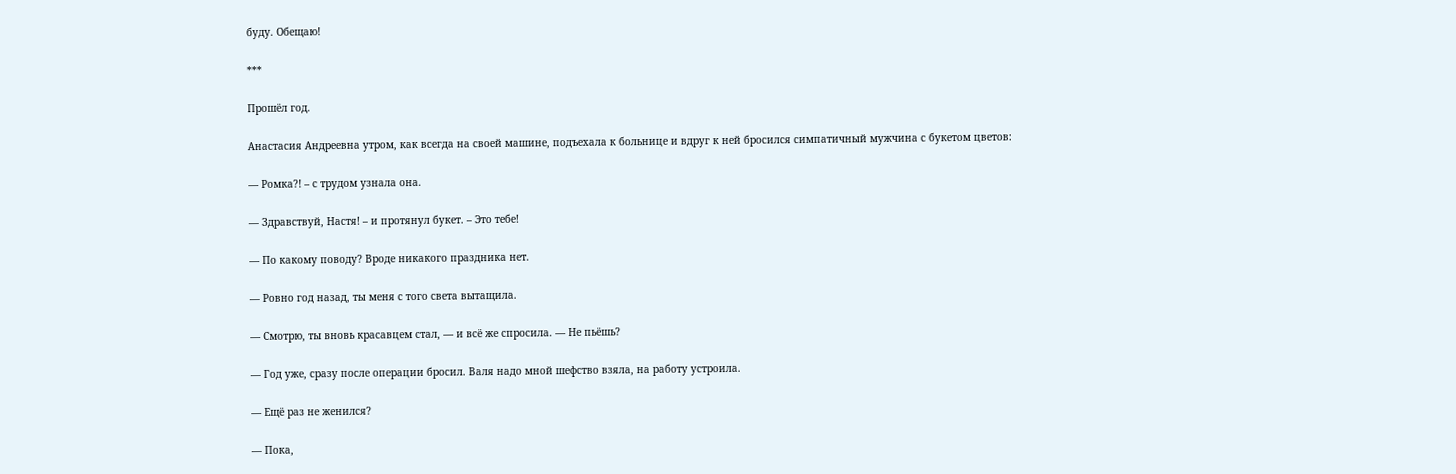буду. Обещаю!

***

Прошёл год.

Анастасия Андреевна утром, как всегда на своей машине, подъехала к больнице и вдруг к ней бросился симпатичный мужчина с букетом цветов:

— Ромка?! – с трудом узнала она.

— Здравствуй, Настя! – и протянул букет. – Это тебе!

— По какому поводу? Вроде никакого праздника нет.

— Ровно год назад, ты меня с того света вытащила.

— Смотрю, ты вновь красавцем стал, — и всё же спросила. — Не пьёшь?

— Год уже, сразу после операции бросил. Валя надо мной шефство взяла, на работу устроила.

— Ещё раз не женился?

— Пока,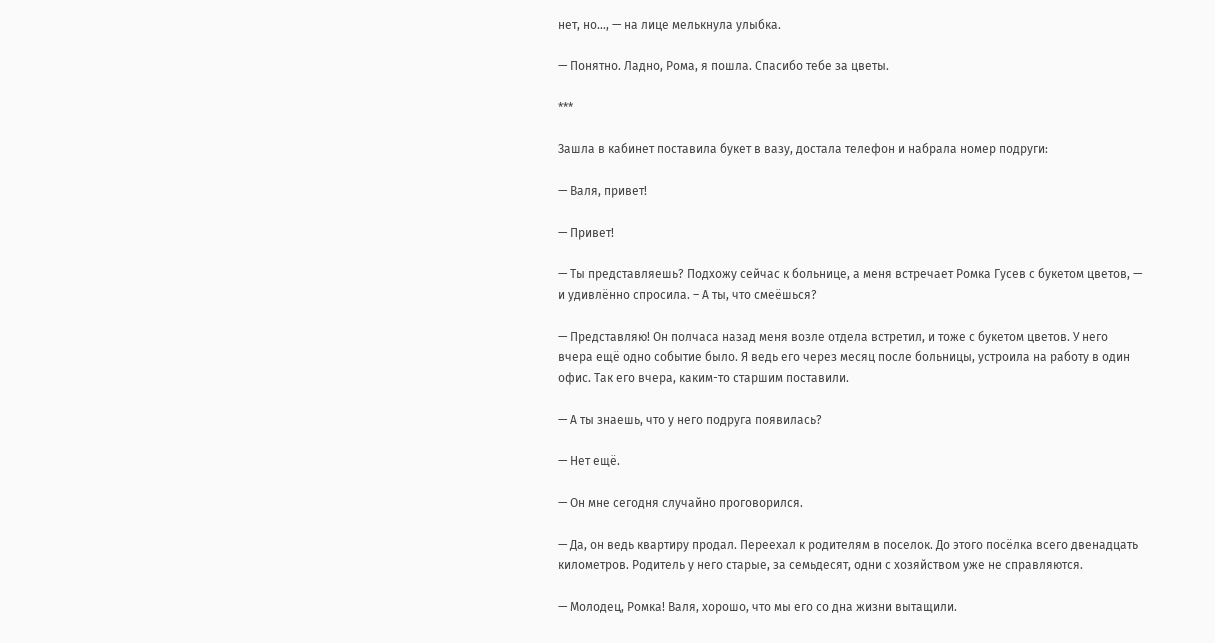нет, но…, — на лице мелькнула улыбка.

— Понятно. Ладно, Рома, я пошла. Спасибо тебе за цветы.

***

Зашла в кабинет поставила букет в вазу, достала телефон и набрала номер подруги:

— Валя, привет!

— Привет!

— Ты представляешь? Подхожу сейчас к больнице, а меня встречает Ромка Гусев с букетом цветов, — и удивлённо спросила. – А ты, что смеёшься?

— Представляю! Он полчаса назад меня возле отдела встретил, и тоже с букетом цветов. У него вчера ещё одно событие было. Я ведь его через месяц после больницы, устроила на работу в один офис. Так его вчера, каким-то старшим поставили.

— А ты знаешь, что у него подруга появилась?

— Нет ещё.

— Он мне сегодня случайно проговорился.

— Да, он ведь квартиру продал. Переехал к родителям в поселок. До этого посёлка всего двенадцать километров. Родитель у него старые, за семьдесят, одни с хозяйством уже не справляются.

— Молодец, Ромка! Валя, хорошо, что мы его со дна жизни вытащили.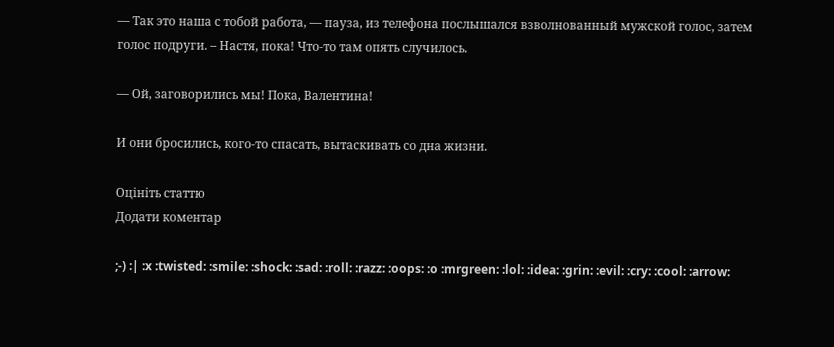— Так это наша с тобой работа, — пауза, из телефона послышался взволнованный мужской голос, затем голос подруги. – Настя, пока! Что-то там опять случилось.

— Ой, заговорились мы! Пока, Валентина!

И они бросились, кого-то спасать, вытаскивать со дна жизни.

Оцініть статтю
Додати коментар

;-) :| :x :twisted: :smile: :shock: :sad: :roll: :razz: :oops: :o :mrgreen: :lol: :idea: :grin: :evil: :cry: :cool: :arrow: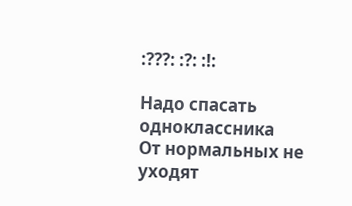:???: :?: :!:

Надо спасать одноклассника
От нормальных не уходят